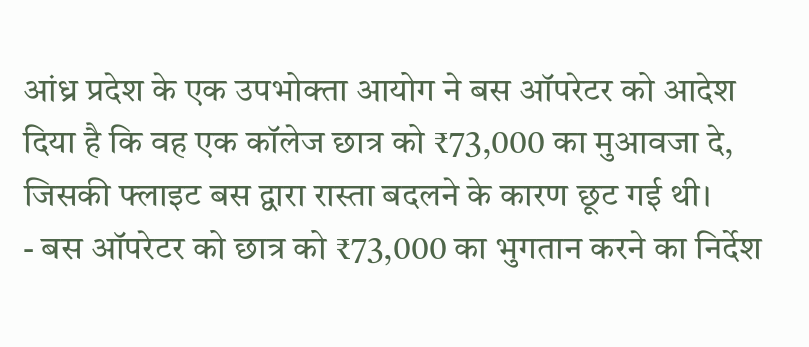आंध्र प्रदेश के एक उपभोक्ता आयोग ने बस ऑपरेटर को आदेश दिया है कि वह एक कॉलेज छात्र को ₹73,000 का मुआवजा दे, जिसकी फ्लाइट बस द्वारा रास्ता बदलने के कारण छूट गई थी।
- बस ऑपरेटर को छात्र को ₹73,000 का भुगतान करने का निर्देश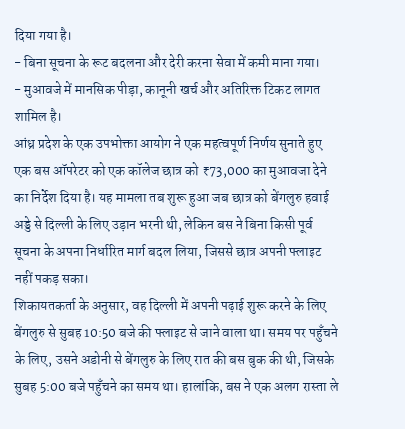दिया गया है।
- बिना सूचना के रूट बदलना और देरी करना सेवा में कमी माना गया।
- मुआवजे में मानसिक पीड़ा, कानूनी खर्च और अतिरिक्त टिकट लागत शामिल है।
आंध्र प्रदेश के एक उपभोक्ता आयोग ने एक महत्वपूर्ण निर्णय सुनाते हुए एक बस ऑपरेटर को एक कॉलेज छात्र को ₹73,000 का मुआवजा देने का निर्देश दिया है। यह मामला तब शुरू हुआ जब छात्र को बेंगलुरु हवाई अड्डे से दिल्ली के लिए उड़ान भरनी थी, लेकिन बस ने बिना किसी पूर्व सूचना के अपना निर्धारित मार्ग बदल लिया, जिससे छात्र अपनी फ्लाइट नहीं पकड़ सका।
शिकायतकर्ता के अनुसार, वह दिल्ली में अपनी पढ़ाई शुरू करने के लिए बेंगलुरु से सुबह 10:50 बजे की फ्लाइट से जाने वाला था। समय पर पहुँचने के लिए, उसने अडोनी से बेंगलुरु के लिए रात की बस बुक की थी, जिसके सुबह 5:00 बजे पहुँचने का समय था। हालांकि, बस ने एक अलग रास्ता ले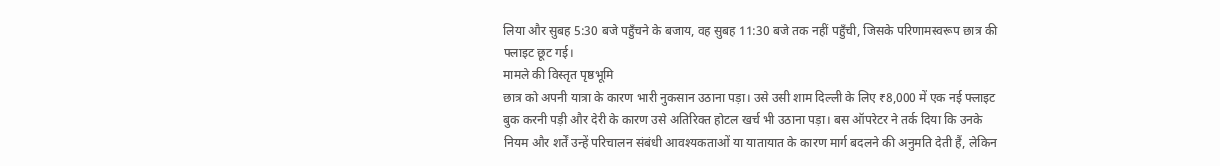लिया और सुबह 5:30 बजे पहुँचने के बजाय, वह सुबह 11:30 बजे तक नहीं पहुँची, जिसके परिणामस्वरूप छात्र की फ्लाइट छूट गई।
मामले की विस्तृत पृष्ठभूमि
छात्र को अपनी यात्रा के कारण भारी नुकसान उठाना पड़ा। उसे उसी शाम दिल्ली के लिए ₹8,000 में एक नई फ्लाइट बुक करनी पड़ी और देरी के कारण उसे अतिरिक्त होटल खर्च भी उठाना पड़ा। बस ऑपरेटर ने तर्क दिया कि उनके नियम और शर्तें उन्हें परिचालन संबंधी आवश्यकताओं या यातायात के कारण मार्ग बदलने की अनुमति देती हैं, लेकिन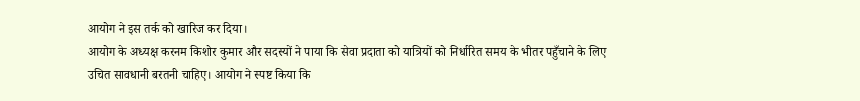आयोग ने इस तर्क को खारिज कर दिया।
आयोग के अध्यक्ष करनम किशोर कुमार और सदस्यों ने पाया कि सेवा प्रदाता को यात्रियों को निर्धारित समय के भीतर पहुँचाने के लिए उचित सावधानी बरतनी चाहिए। आयोग ने स्पष्ट किया कि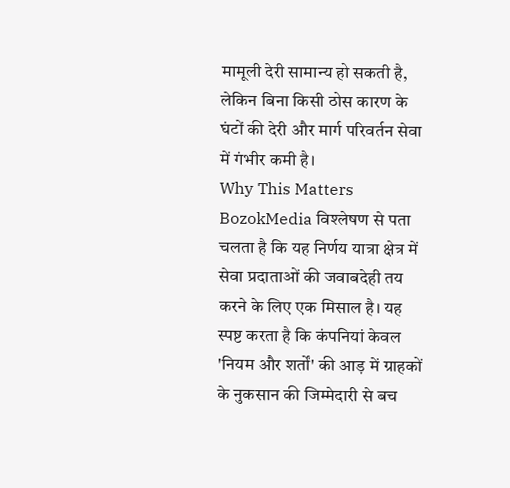मामूली देरी सामान्य हो सकती है, लेकिन बिना किसी ठोस कारण के घंटों की देरी और मार्ग परिवर्तन सेवा में गंभीर कमी है।
Why This Matters
BozokMedia विश्लेषण से पता चलता है कि यह निर्णय यात्रा क्षेत्र में सेवा प्रदाताओं की जवाबदेही तय करने के लिए एक मिसाल है। यह स्पष्ट करता है कि कंपनियां केवल 'नियम और शर्तों' की आड़ में ग्राहकों के नुकसान की जिम्मेदारी से बच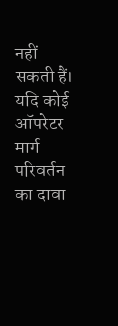नहीं सकती हैं। यदि कोई ऑपरेटर मार्ग परिवर्तन का दावा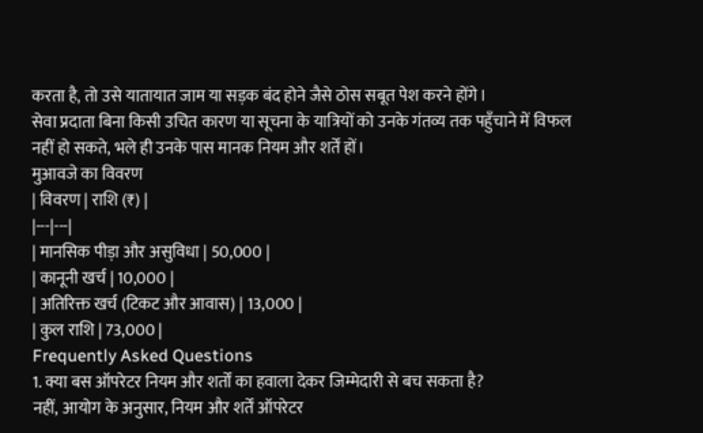करता है, तो उसे यातायात जाम या सड़क बंद होने जैसे ठोस सबूत पेश करने होंगे।
सेवा प्रदाता बिना किसी उचित कारण या सूचना के यात्रियों को उनके गंतव्य तक पहुँचाने में विफल नहीं हो सकते, भले ही उनके पास मानक नियम और शर्तें हों।
मुआवजे का विवरण
| विवरण | राशि (₹) |
|---|---|
| मानसिक पीड़ा और असुविधा | 50,000 |
| कानूनी खर्च | 10,000 |
| अतिरिक्त खर्च (टिकट और आवास) | 13,000 |
| कुल राशि | 73,000 |
Frequently Asked Questions
1. क्या बस ऑपरेटर नियम और शर्तों का हवाला देकर जिम्मेदारी से बच सकता है?
नहीं, आयोग के अनुसार, नियम और शर्तें ऑपरेटर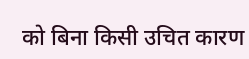को बिना किसी उचित कारण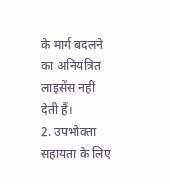के मार्ग बदलने का अनियंत्रित लाइसेंस नहीं देती हैं।
2. उपभोक्ता सहायता के लिए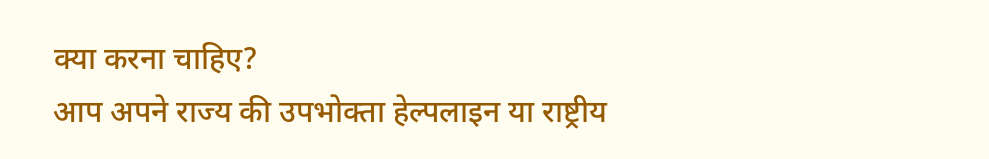क्या करना चाहिए?
आप अपने राज्य की उपभोक्ता हेल्पलाइन या राष्ट्रीय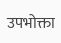उपभोक्ता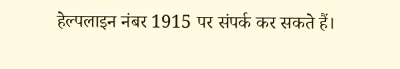हेल्पलाइन नंबर 1915 पर संपर्क कर सकते हैं।